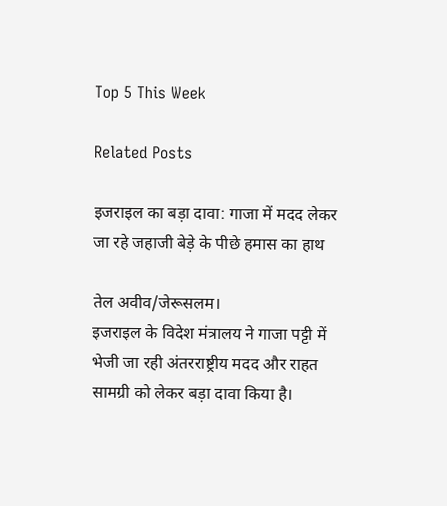Top 5 This Week

Related Posts

इजराइल का बड़ा दावा: गाजा में मदद लेकर जा रहे जहाजी बेड़े के पीछे हमास का हाथ

तेल अवीव/जेरूसलम।
इजराइल के विदेश मंत्रालय ने गाजा पट्टी में भेजी जा रही अंतरराष्ट्रीय मदद और राहत सामग्री को लेकर बड़ा दावा किया है।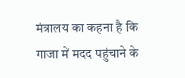मंत्रालय का कहना है कि गाजा में मदद पहुंचाने के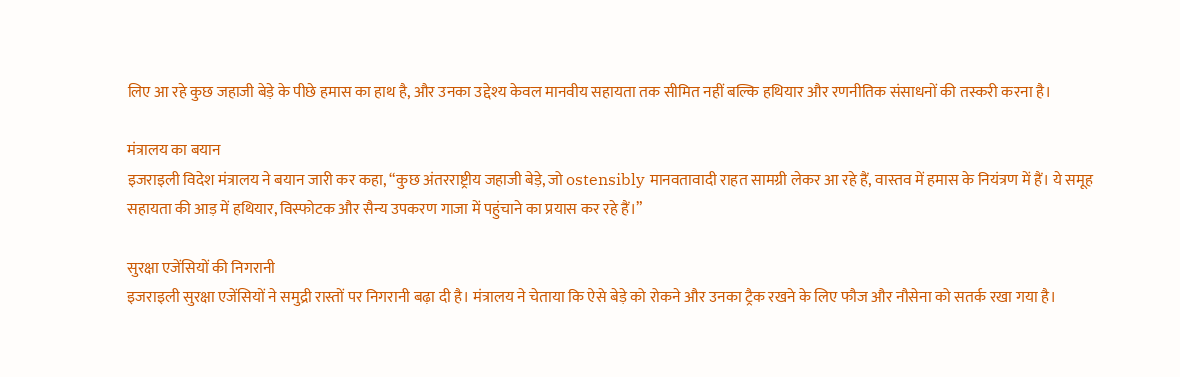लिए आ रहे कुछ जहाजी बेड़े के पीछे हमास का हाथ है, और उनका उद्देश्य केवल मानवीय सहायता तक सीमित नहीं बल्कि हथियार और रणनीतिक संसाधनों की तस्करी करना है।

मंत्रालय का बयान
इजराइली विदेश मंत्रालय ने बयान जारी कर कहा, “कुछ अंतरराष्ट्रीय जहाजी बेड़े, जो ostensibly मानवतावादी राहत सामग्री लेकर आ रहे हैं, वास्तव में हमास के नियंत्रण में हैं। ये समूह सहायता की आड़ में हथियार, विस्फोटक और सैन्य उपकरण गाजा में पहुंचाने का प्रयास कर रहे हैं।”

सुरक्षा एजेंसियों की निगरानी
इजराइली सुरक्षा एजेंसियों ने समुद्री रास्तों पर निगरानी बढ़ा दी है। मंत्रालय ने चेताया कि ऐसे बेड़े को रोकने और उनका ट्रैक रखने के लिए फौज और नौसेना को सतर्क रखा गया है।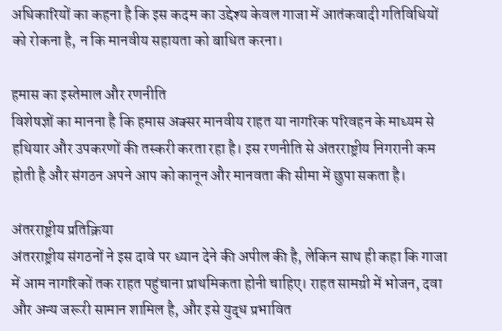अधिकारियों का कहना है कि इस कदम का उद्देश्य केवल गाजा में आतंकवादी गतिविधियों को रोकना है, न कि मानवीय सहायता को बाधित करना।

हमास का इस्तेमाल और रणनीति
विशेषज्ञों का मानना है कि हमास अक्सर मानवीय राहत या नागरिक परिवहन के माध्यम से हथियार और उपकरणों की तस्करी करता रहा है। इस रणनीति से अंतरराष्ट्रीय निगरानी कम होती है और संगठन अपने आप को कानून और मानवता की सीमा में छुपा सकता है।

अंतरराष्ट्रीय प्रतिक्रिया
अंतरराष्ट्रीय संगठनों ने इस दावे पर ध्यान देने की अपील की है, लेकिन साथ ही कहा कि गाजा में आम नागरिकों तक राहत पहुंचाना प्राथमिकता होनी चाहिए। राहत सामग्री में भोजन, दवा और अन्य जरूरी सामान शामिल है, और इसे युद्ध प्रभावित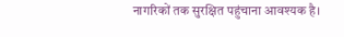नागरिकों तक सुरक्षित पहुंचाना आवश्यक है।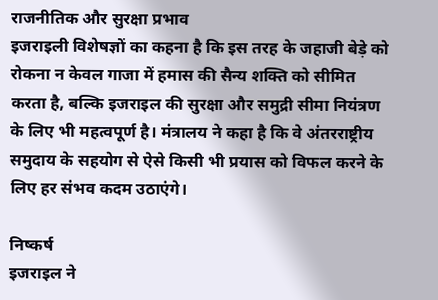राजनीतिक और सुरक्षा प्रभाव
इजराइली विशेषज्ञों का कहना है कि इस तरह के जहाजी बेड़े को रोकना न केवल गाजा में हमास की सैन्य शक्ति को सीमित करता है, बल्कि इजराइल की सुरक्षा और समुद्री सीमा नियंत्रण के लिए भी महत्वपूर्ण है। मंत्रालय ने कहा है कि वे अंतरराष्ट्रीय समुदाय के सहयोग से ऐसे किसी भी प्रयास को विफल करने के लिए हर संभव कदम उठाएंगे।

निष्कर्ष
इजराइल ने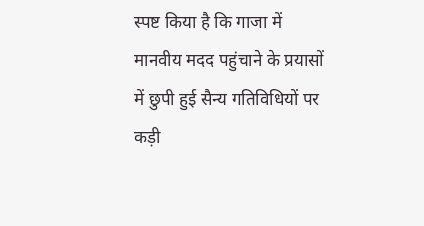स्पष्ट किया है कि गाजा में मानवीय मदद पहुंचाने के प्रयासों में छुपी हुई सैन्य गतिविधियों पर कड़ी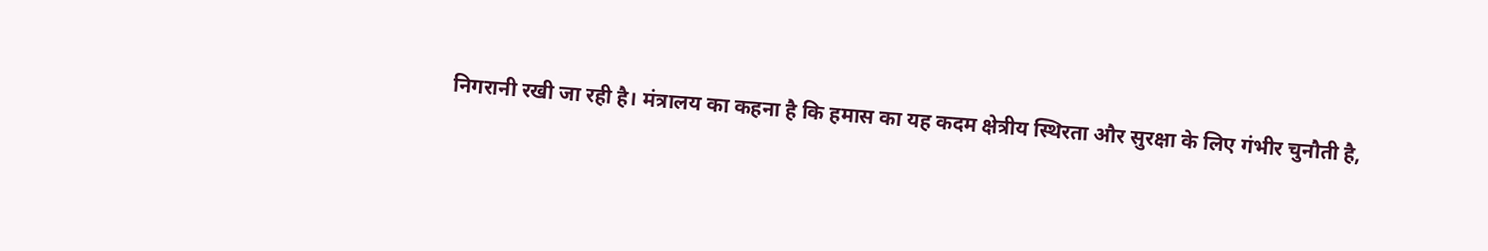निगरानी रखी जा रही है। मंत्रालय का कहना है कि हमास का यह कदम क्षेत्रीय स्थिरता और सुरक्षा के लिए गंभीर चुनौती है,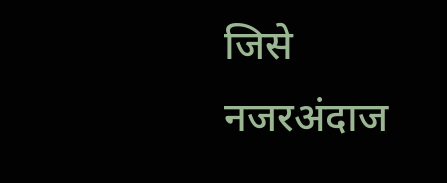जिसे नजरअंदाज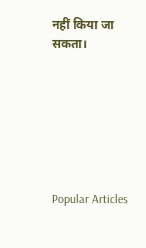नहीं किया जा सकता।







Popular Articles